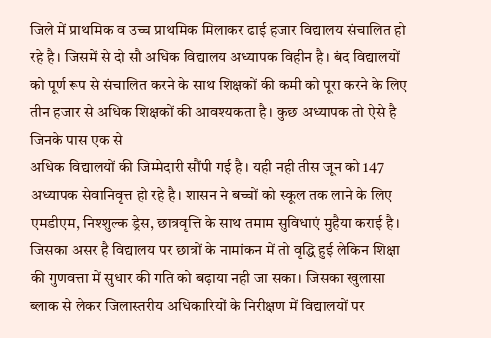जिले में प्राथमिक व उच्च प्राथमिक मिलाकर ढाई हजार विद्यालय संचालित हो रहे है। जिसमें से दो सौ अधिक विद्यालय अध्यापक विहीन है। बंद विद्यालयों को पूर्ण रूप से संचालित करने के साथ शिक्षकों की कमी को पूरा करने के लिए तीन हजार से अधिक शिक्षकों की आवश्यकता है। कुछ अध्यापक तो ऐसे है जिनके पास एक से
अधिक विद्यालयों की जिम्मेदारी सौंपी गई है। यही नही तीस जून को 147 अध्यापक सेवानिवृत्त हो रहे है। शासन ने बच्चों को स्कूल तक लाने के लिए एमडीएम, निश्शुल्क ड्रेस, छात्रवृत्ति के साथ तमाम सुविधाएं मुहैया कराई है। जिसका असर है विद्यालय पर छात्रों के नामांकन में तो वृद्धि हुई लेकिन शिक्षा की गुणवत्ता में सुधार की गति को बढ़ाया नही जा सका। जिसका खुलासा ब्लाक से लेकर जिलास्तरीय अधिकारियों के निरीक्षण में विद्यालयों पर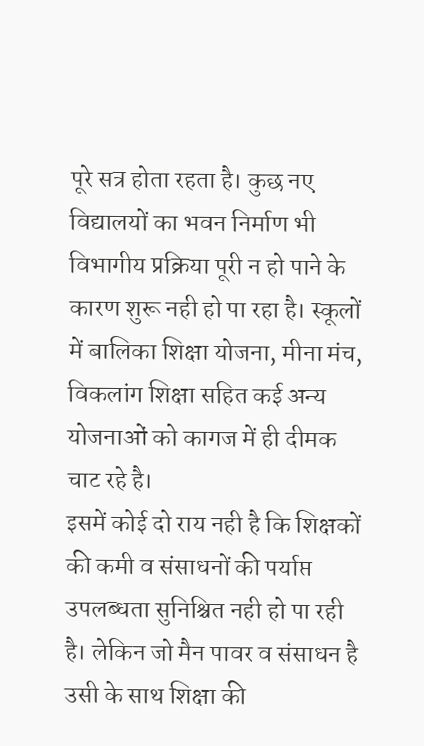पूरे सत्र होता रहता है। कुछ नए विद्यालयों का भवन निर्माण भी विभागीय प्रक्रिया पूरी न हो पाने के कारण शुरू नही हो पा रहा है। स्कूलों में बालिका शिक्षा योजना, मीना मंच, विकलांग शिक्षा सहित कई अन्य योजनाओं को कागज में ही दीमक चाट रहे है।
इसमें कोई दो राय नही है कि शिक्षकों की कमी व संसाधनों की पर्याप्त उपलब्धता सुनिश्चित नही हो पा रही है। लेकिन जो मैन पावर व संसाधन है उसी के साथ शिक्षा की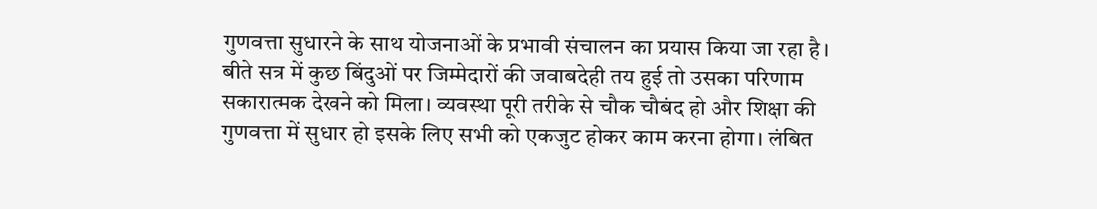गुणवत्ता सुधारने के साथ योजनाओं के प्रभावी संचालन का प्रयास किया जा रहा है। बीते सत्र में कुछ बिंदुओं पर जिम्मेदारों की जवाबदेही तय हुई तो उसका परिणाम सकारात्मक देखने को मिला। व्यवस्था पूरी तरीके से चौक चौबंद हो और शिक्षा की गुणवत्ता में सुधार हो इसके लिए सभी को एकजुट होकर काम करना होगा। लंबित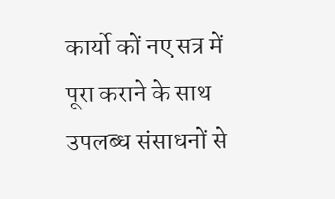कार्यो कों नए सत्र में पूरा कराने के साथ उपलब्ध संसाधनों से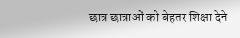छात्र छात्राओं को बेहतर शिक्षा देने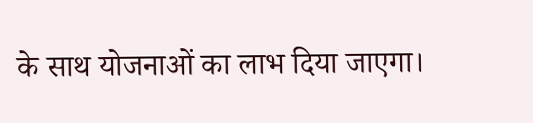के साथ योजनाओं का लाभ दिया जाएगा।